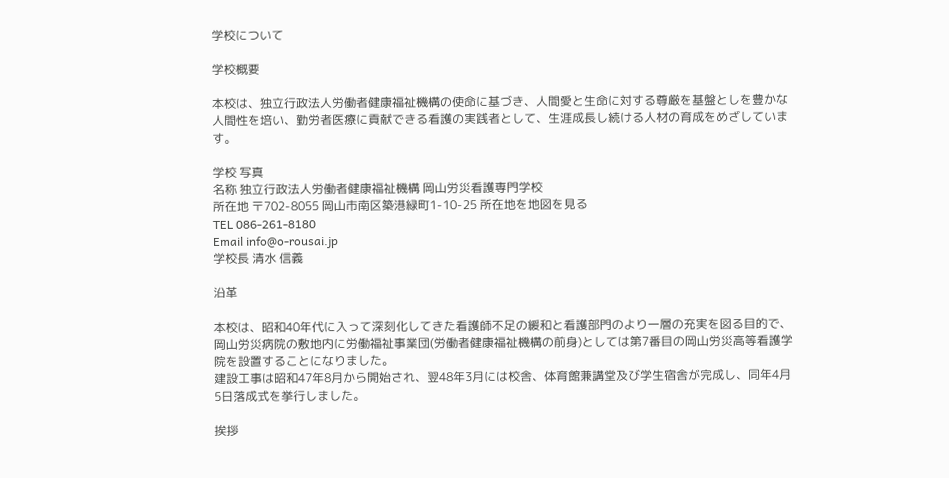学校について

学校概要

本校は、独立行政法人労働者健康福祉機構の使命に基づき、人間愛と生命に対する尊厳を基盤としを豊かな人間性を培い、勤労者医療に貢献できる看護の実践者として、生涯成長し続ける人材の育成をめざしています。

学校 写真
名称 独立行政法人労働者健康福祉機構 岡山労災看護専門学校
所在地 〒702-8055 岡山市南区築港緑町1-10-25 所在地を地図を見る
TEL 086-261-8180
Email info@o-rousai.jp
学校長 清水 信義

沿革

本校は、昭和40年代に入って深刻化してきた看護師不足の緩和と看護部門のより一層の充実を図る目的で、岡山労災病院の敷地内に労働福祉事業団(労働者健康福祉機構の前身)としては第7番目の岡山労災高等看護学院を設置することになりました。
建設工事は昭和47年8月から開始され、翌48年3月には校舎、体育館兼講堂及び学生宿舎が完成し、同年4月5日落成式を挙行しました。

挨拶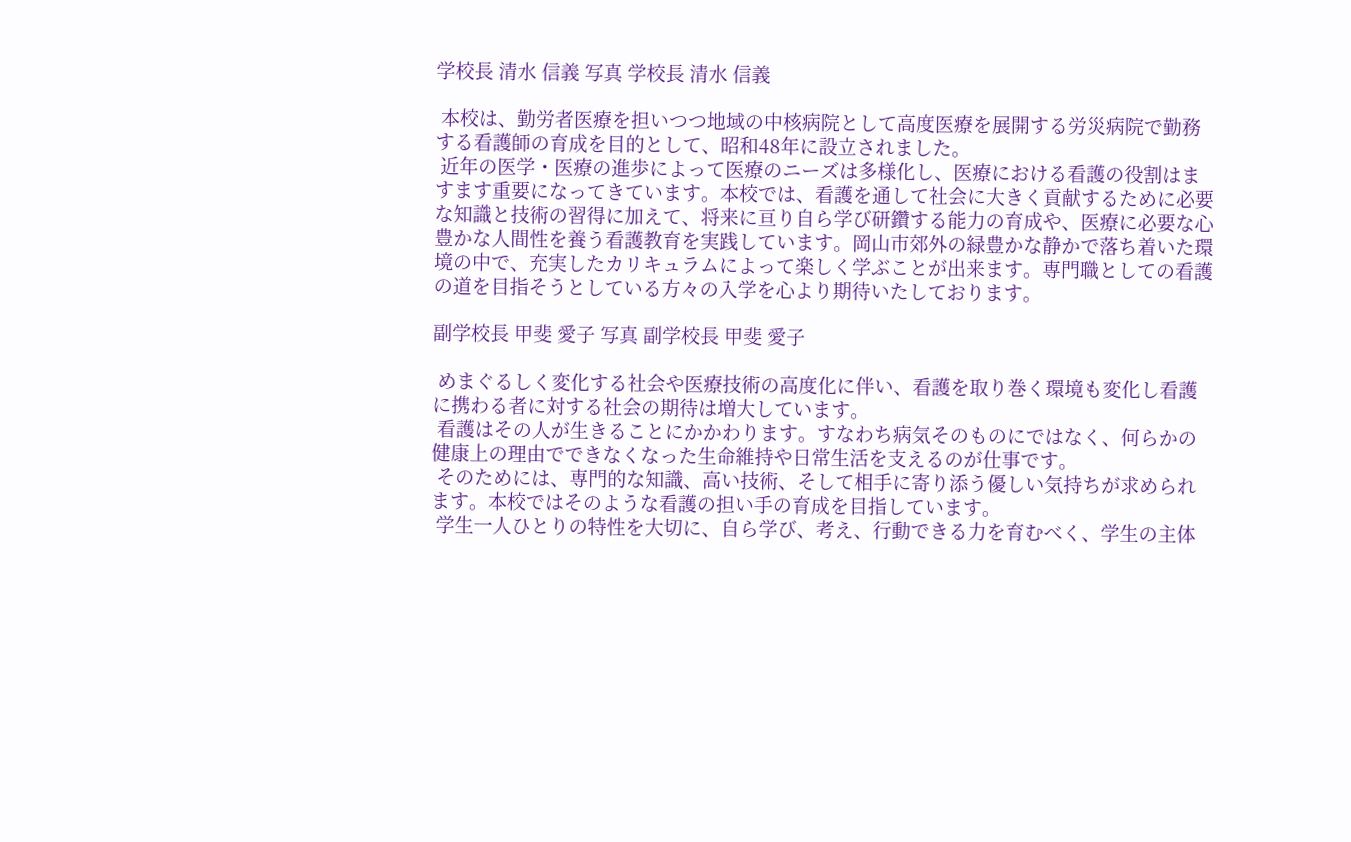学校長 清水 信義 写真 学校長 清水 信義

 本校は、勤労者医療を担いつつ地域の中核病院として高度医療を展開する労災病院で勤務する看護師の育成を目的として、昭和48年に設立されました。
 近年の医学・医療の進歩によって医療のニーズは多様化し、医療における看護の役割はますます重要になってきています。本校では、看護を通して社会に大きく貢献するために必要な知識と技術の習得に加えて、将来に亘り自ら学び研鑽する能力の育成や、医療に必要な心豊かな人間性を養う看護教育を実践しています。岡山市郊外の緑豊かな静かで落ち着いた環境の中で、充実したカリキュラムによって楽しく学ぶことが出来ます。専門職としての看護の道を目指そうとしている方々の入学を心より期待いたしております。

副学校長 甲斐 愛子 写真 副学校長 甲斐 愛子

 めまぐるしく変化する社会や医療技術の高度化に伴い、看護を取り巻く環境も変化し看護に携わる者に対する社会の期待は増大しています。
 看護はその人が生きることにかかわります。すなわち病気そのものにではなく、何らかの健康上の理由でできなくなった生命維持や日常生活を支えるのが仕事です。
 そのためには、専門的な知識、高い技術、そして相手に寄り添う優しい気持ちが求められます。本校ではそのような看護の担い手の育成を目指しています。
 学生一人ひとりの特性を大切に、自ら学び、考え、行動できる力を育むべく、学生の主体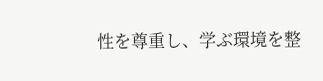性を尊重し、学ぶ環境を整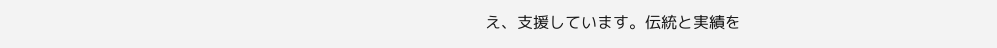え、支援しています。伝統と実績を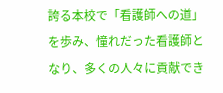誇る本校で「看護師への道」を歩み、憧れだった看護師となり、多くの人々に貢献でき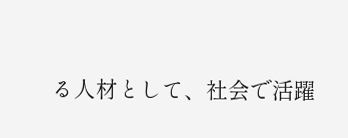る人材として、社会で活躍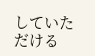していただける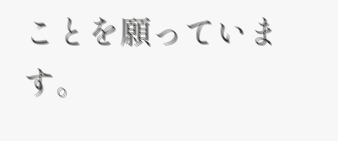ことを願っています。